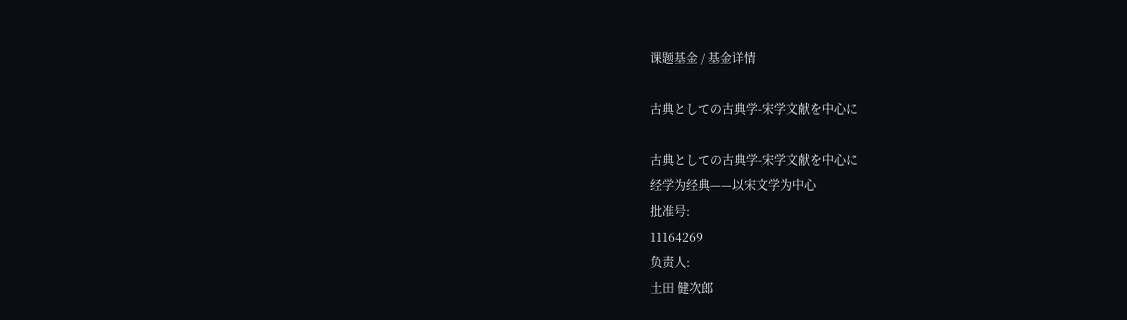课题基金 / 基金详情

古典としての古典学-宋学文献を中心に

古典としての古典学-宋学文献を中心に
经学为经典——以宋文学为中心
批准号:
11164269
负责人:
土田 健次郎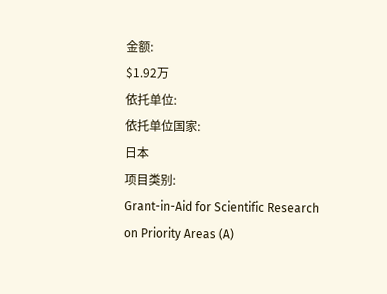金额:
$1.92万
依托单位:
依托单位国家:
日本
项目类别:
Grant-in-Aid for Scientific Research on Priority Areas (A)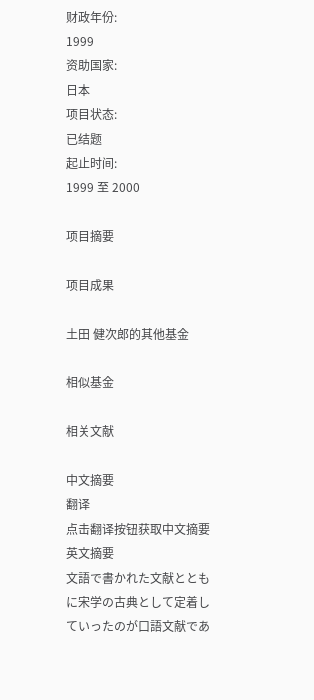财政年份:
1999
资助国家:
日本
项目状态:
已结题
起止时间:
1999 至 2000

项目摘要

项目成果

土田 健次郎的其他基金

相似基金

相关文献

中文摘要
翻译
点击翻译按钮获取中文摘要
英文摘要
文語で書かれた文献とともに宋学の古典として定着していったのが口語文献であ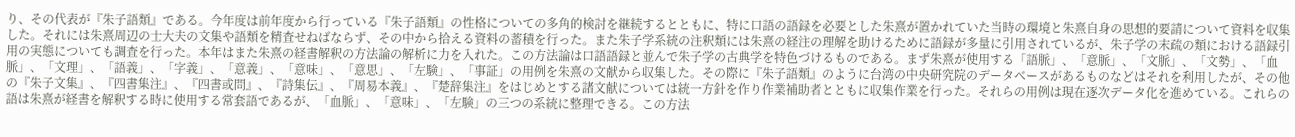り、その代表が『朱子語類』である。今年度は前年度から行っている『朱子語類』の性格についての多角的検討を継続するとともに、特に口語の語録を必要とした朱熹が置かれていた当時の環境と朱熹自身の思想的要請について資料を収集した。それには朱熹周辺の士大夫の文集や語類を精査せねばならず、その中から拾える資料の蓄積を行った。また朱子学系統の注釈類には朱熹の経注の理解を助けるために語録が多量に引用されているが、朱子学の末疏の類における語録引用の実態についても調査を行った。本年はまた朱熹の経書解釈の方法論の解析に力を入れた。この方法論は口語語録と並んで朱子学の古典学を特色づけるものである。まず朱熹が使用する「語脈」、「意脈」、「文脈」、「文勢」、「血脈」、「文理」、「語義」、「字義」、「意義」、「意味」、「意思」、「左験」、「事証」の用例を朱熹の文献から収集した。その際に『朱子語類』のように台湾の中央研究院のデータベースがあるものなどはそれを利用したが、その他の『朱子文集』、『四書集注』、『四書或問』、『詩集伝』、『周易本義』、『楚辞集注』をはじめとする諸文献については統一方針を作り作業補助者とともに収集作業を行った。それらの用例は現在逐次データ化を進めている。これらの語は朱熹が経書を解釈する時に使用する常套語であるが、「血脈」、「意味」、「左験」の三つの系統に整理できる。この方法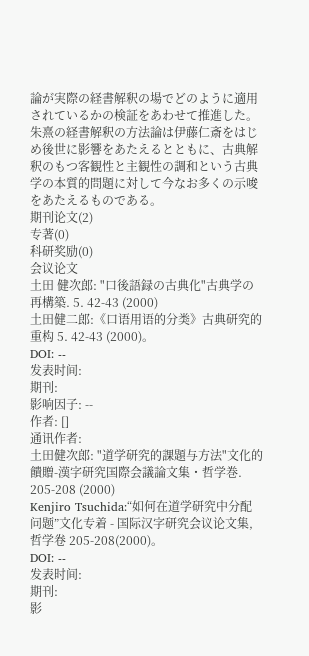論が実際の経書解釈の場でどのように適用されているかの検証をあわせて推進した。朱熹の経書解釈の方法論は伊藤仁斎をはじめ後世に影響をあたえるとともに、古典解釈のもつ客観性と主観性の調和という古典学の本質的問題に対して今なお多くの示唆をあたえるものである。
期刊论文(2)
专著(0)
科研奖励(0)
会议论文
土田 健次郎: "口後語録の古典化"古典学の再構築. 5. 42-43 (2000)
土田健二郎:《口语用语的分类》古典研究的重构 5. 42-43 (2000)。
DOI: --
发表时间:
期刊:
影响因子: --
作者: []
通讯作者:
土田健次郎: "道学研究的課題与方法"文化的饋贈-漢字研究国際会議論文集・哲学巻. 205-208 (2000)
Kenjiro Tsuchida:“如何在道学研究中分配问题”文化专着 - 国际汉字研究会议论文集,哲学卷 205-208(2000)。
DOI: --
发表时间:
期刊:
影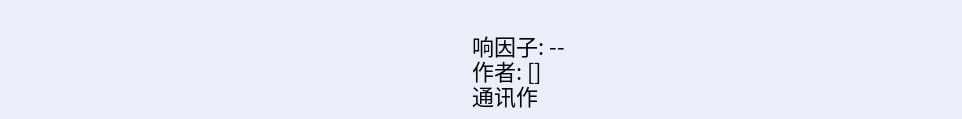响因子: --
作者: []
通讯作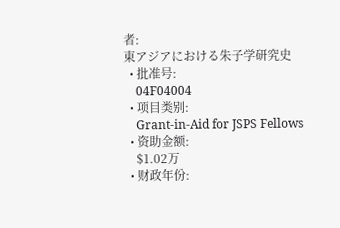者:
東アジアにおける朱子学研究史
  • 批准号:
    04F04004
  • 项目类别:
    Grant-in-Aid for JSPS Fellows
  • 资助金额:
    $1.02万
  • 财政年份: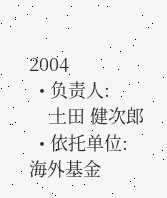2004
  • 负责人:
    土田 健次郎
  • 依托单位:
海外基金